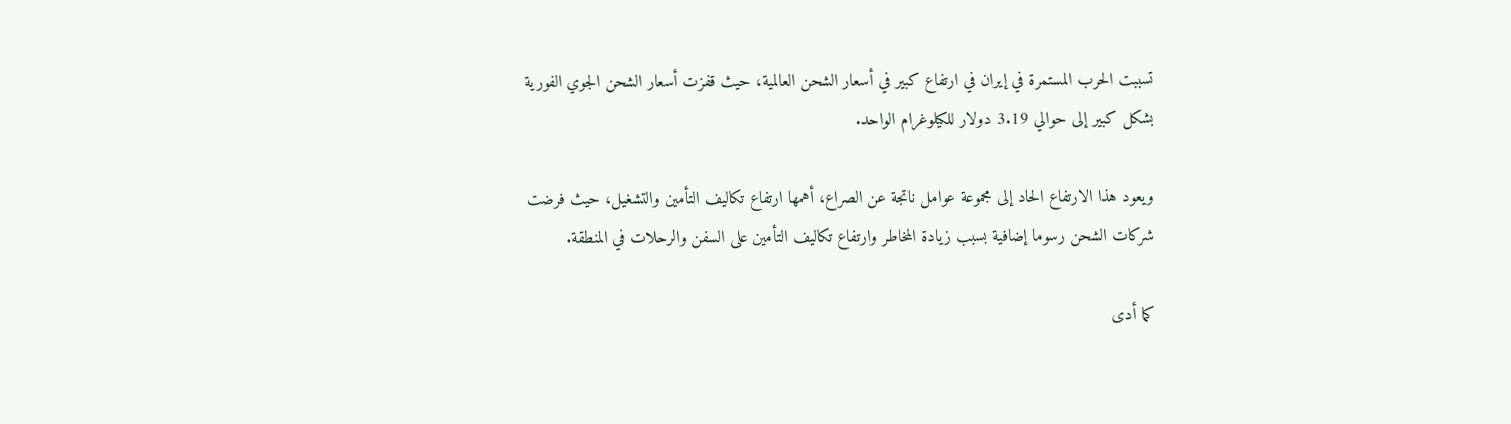تسببت الحرب المستمرة في إيران في ارتفاع كبير في أسعار الشحن العالمية، حيث قفزت أسعار الشحن الجوي الفورية بشكل كبير إلى حوالي 3.19 دولار للكيلوغرام الواحد.

ويعود هذا الارتفاع الحاد إلى مجموعة عوامل ناتجة عن الصراع، أهمها ارتفاع تكاليف التأمين والتشغيل، حيث فرضت شركات الشحن رسوما إضافية بسبب زيادة المخاطر وارتفاع تكاليف التأمين على السفن والرحلات في المنطقة.

كما أدى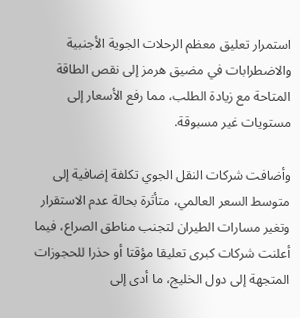استمرار تعليق معظم الرحلات الجوية الأجنبية والاضطرابات في مضيق هرمز إلى نقص الطاقة المتاحة مع زيادة الطلب، مما رفع الأسعار إلى مستويات غير مسبوقة.

وأضافت شركات النقل الجوي تكلفة إضافية إلى متوسط السعر العالمي، متأثرة بحالة عدم الاستقرار وتغير مسارات الطيران لتجنب مناطق الصراع، فيما أعلنت شركات كبرى تعليقا مؤقتا أو حذرا للحجوزات المتجهة إلى دول الخليج، ما أدى إلى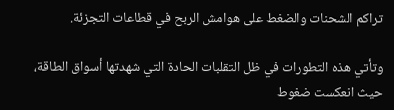تراكم الشحنات والضغط على هوامش الربح في قطاعات التجزئة.

وتأتي هذه التطورات في ظل التقلبات الحادة التي شهدتها أسواق الطاقة، حيث انعكست ضغوط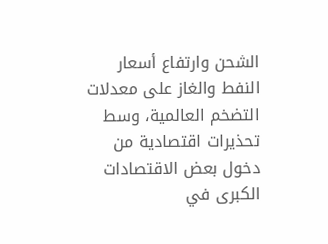الشحن وارتفاع أسعار النفط والغاز على معدلات التضخم العالمية، وسط تحذيرات اقتصادية من دخول بعض الاقتصادات الكبرى في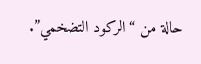حالة من “الركود التضخمي”.